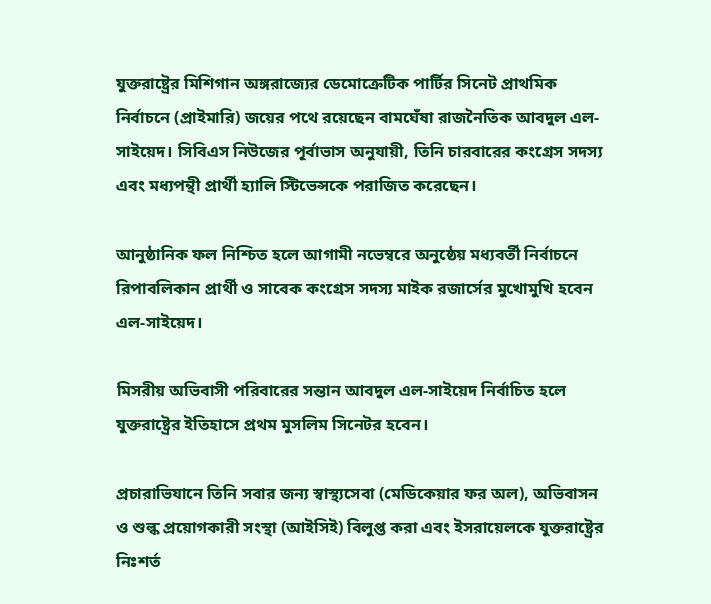যুক্তরাষ্ট্রের মিশিগান অঙ্গরাজ্যের ডেমোক্রেটিক পার্টির সিনেট প্রাথমিক নির্বাচনে (প্রাইমারি) জয়ের পথে রয়েছেন বামঘেঁষা রাজনৈতিক আবদুল এল-সাইয়েদ। সিবিএস নিউজের পূর্বাভাস অনুযায়ী, তিনি চারবারের কংগ্রেস সদস্য এবং মধ্যপন্থী প্রার্থী হ্যালি স্টিভেন্সকে পরাজিত করেছেন।

আনুষ্ঠানিক ফল নিশ্চিত হলে আগামী নভেম্বরে অনুষ্ঠেয় মধ্যবর্তী নির্বাচনে রিপাবলিকান প্রার্থী ও সাবেক কংগ্রেস সদস্য মাইক রজার্সের মুখোমুখি হবেন এল-সাইয়েদ।

মিসরীয় অভিবাসী পরিবারের সন্তান আবদুল এল-সাইয়েদ নির্বাচিত হলে যুক্তরাষ্ট্রের ইতিহাসে প্রথম মুসলিম সিনেটর হবেন।

প্রচারাভিযানে তিনি সবার জন্য স্বাস্থ্যসেবা (মেডিকেয়ার ফর অল), অভিবাসন ও শুল্ক প্রয়োগকারী সংস্থা (আইসিই) বিলুপ্ত করা এবং ইসরায়েলকে যুক্তরাষ্ট্রের নিঃশর্ত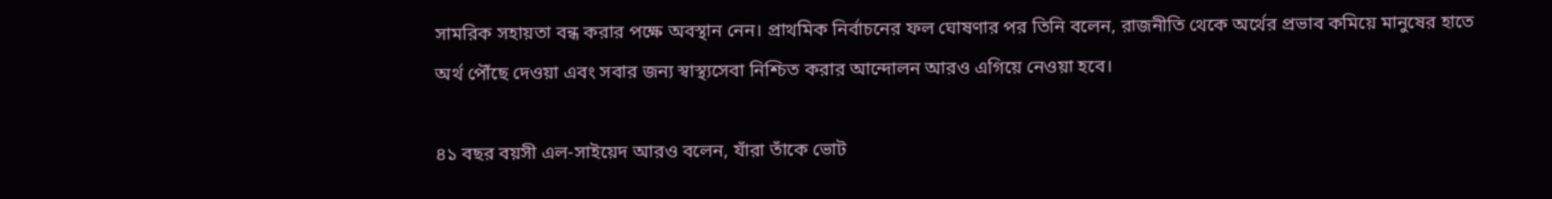সামরিক সহায়তা বন্ধ করার পক্ষে অবস্থান নেন। প্রাথমিক নির্বাচনের ফল ঘোষণার পর তিনি বলেন, রাজনীতি থেকে অর্থের প্রভাব কমিয়ে মানুষের হাতে অর্থ পৌঁছে দেওয়া এবং সবার জন্য স্বাস্থ্যসেবা নিশ্চিত করার আন্দোলন আরও এগিয়ে নেওয়া হবে।

৪১ বছর বয়সী এল-সাইয়েদ আরও বলেন, যাঁরা তাঁকে ভোট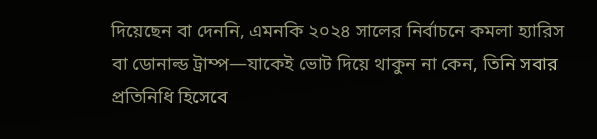দিয়েছেন বা দেননি, এমনকি ২০২৪ সালের নির্বাচনে কমলা হ্যারিস বা ডোনাল্ড ট্রাম্প—যাকেই ভোট দিয়ে থাকুন না কেন, তিনি সবার প্রতিনিধি হিসেবে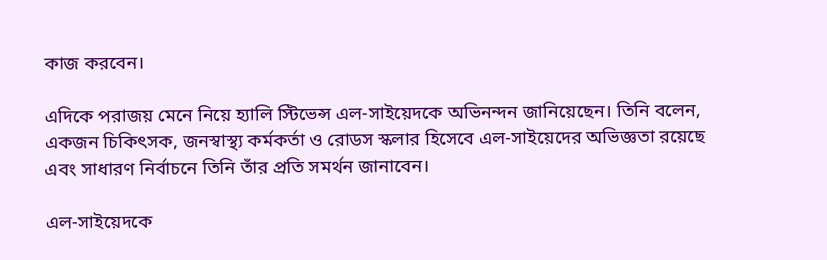কাজ করবেন।

এদিকে পরাজয় মেনে নিয়ে হ্যালি স্টিভেন্স এল-সাইয়েদকে অভিনন্দন জানিয়েছেন। তিনি বলেন, একজন চিকিৎসক, জনস্বাস্থ্য কর্মকর্তা ও রোডস স্কলার হিসেবে এল-সাইয়েদের অভিজ্ঞতা রয়েছে এবং সাধারণ নির্বাচনে তিনি তাঁর প্রতি সমর্থন জানাবেন।

এল-সাইয়েদকে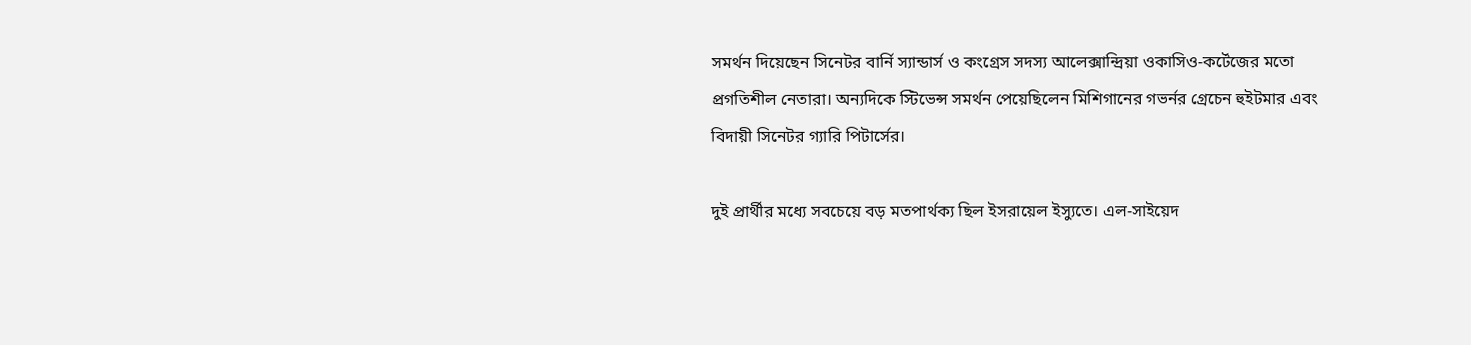সমর্থন দিয়েছেন সিনেটর বার্নি স্যান্ডার্স ও কংগ্রেস সদস্য আলেক্সান্দ্রিয়া ওকাসিও-কর্টেজের মতো প্রগতিশীল নেতারা। অন্যদিকে স্টিভেন্স সমর্থন পেয়েছিলেন মিশিগানের গভর্নর গ্রেচেন হুইটমার এবং বিদায়ী সিনেটর গ্যারি পিটার্সের।

দুই প্রার্থীর মধ্যে সবচেয়ে বড় মতপার্থক্য ছিল ইসরায়েল ইস্যুতে। এল-সাইয়েদ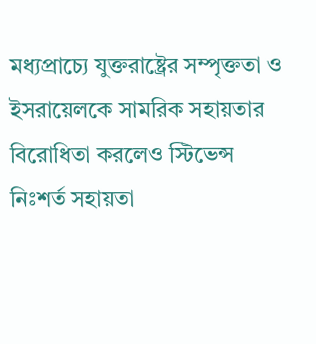মধ্যপ্রাচ্যে যুক্তরাষ্ট্রের সম্পৃক্ততা ও ইসরায়েলকে সামরিক সহায়তার বিরোধিতা করলেও স্টিভেন্স নিঃশর্ত সহায়তা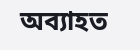অব্যাহত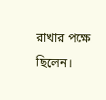রাখার পক্ষে ছিলেন।